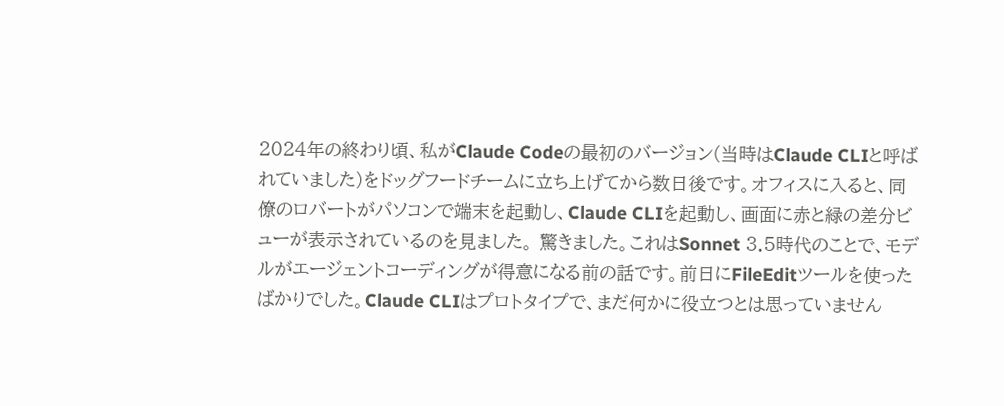2024年の終わり頃、私がClaude Codeの最初のバージョン(当時はClaude CLIと呼ばれていました)をドッグフードチームに立ち上げてから数日後です。オフィスに入ると、同僚のロバートがパソコンで端末を起動し、Claude CLIを起動し、画面に赤と緑の差分ビューが表示されているのを見ました。 驚きました。これはSonnet 3.5時代のことで、モデルがエージェントコーディングが得意になる前の話です。前日にFileEditツールを使ったばかりでした。Claude CLIはプロトタイプで、まだ何かに役立つとは思っていません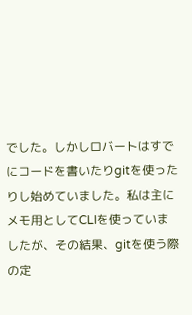でした。しかしロバートはすでにコードを書いたりgitを使ったりし始めていました。私は主にメモ用としてCLIを使っていましたが、その結果、gitを使う際の定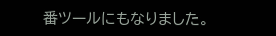番ツールにもなりました。